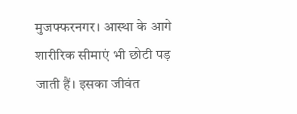मुजफ्फरनगर। आस्था के आगे शारीरिक सीमाएं भी छोटी पड़ जाती हैं। इसका जीवंत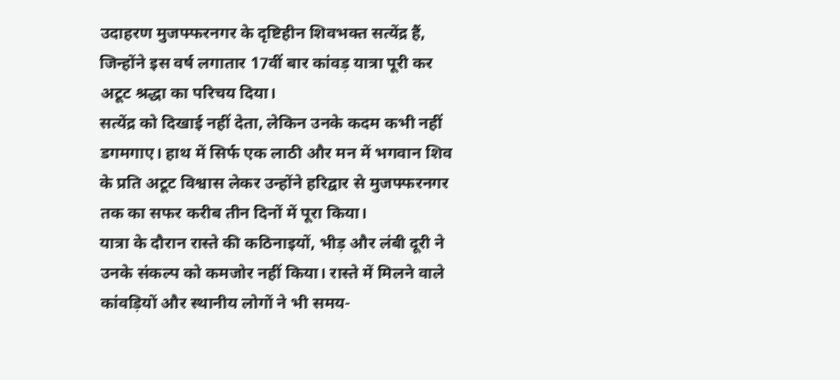उदाहरण मुजफ्फरनगर के दृष्टिहीन शिवभक्त सत्येंद्र हैं, जिन्होंने इस वर्ष लगातार 17वीं बार कांवड़ यात्रा पूरी कर अटूट श्रद्धा का परिचय दिया।
सत्येंद्र को दिखाई नहीं देता, लेकिन उनके कदम कभी नहीं डगमगाए। हाथ में सिर्फ एक लाठी और मन में भगवान शिव के प्रति अटूट विश्वास लेकर उन्होंने हरिद्वार से मुजफ्फरनगर तक का सफर करीब तीन दिनों में पूरा किया।
यात्रा के दौरान रास्ते की कठिनाइयों, भीड़ और लंबी दूरी ने उनके संकल्प को कमजोर नहीं किया। रास्ते में मिलने वाले कांवड़ियों और स्थानीय लोगों ने भी समय-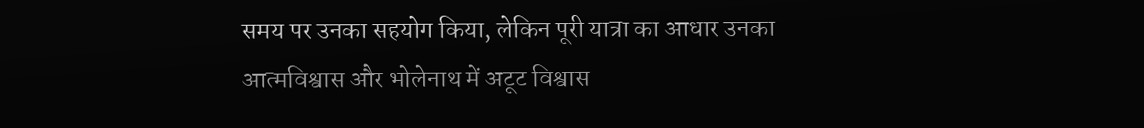समय पर उनका सहयोग किया, लेकिन पूरी यात्रा का आधार उनका आत्मविश्वास और भोलेनाथ में अटूट विश्वास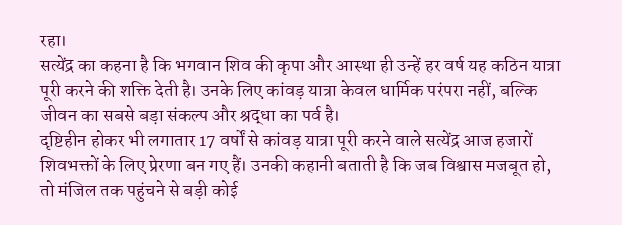रहा।
सत्येंद्र का कहना है कि भगवान शिव की कृपा और आस्था ही उन्हें हर वर्ष यह कठिन यात्रा पूरी करने की शक्ति देती है। उनके लिए कांवड़ यात्रा केवल धार्मिक परंपरा नहीं, बल्कि जीवन का सबसे बड़ा संकल्प और श्रद्धा का पर्व है।
दृष्टिहीन होकर भी लगातार 17 वर्षों से कांवड़ यात्रा पूरी करने वाले सत्येंद्र आज हजारों शिवभक्तों के लिए प्रेरणा बन गए हैं। उनकी कहानी बताती है कि जब विश्वास मजबूत हो, तो मंजिल तक पहुंचने से बड़ी कोई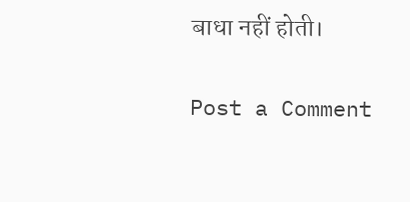बाधा नहीं होती।

Post a Comment